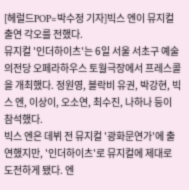[헤럴드POP=박수정 기자]빅스 엔이 뮤지컬 출연 각오를 전했다.
뮤지컬 '인더하이츠'는 6일 서울 서초구 예술의전당 오페라하우스 토월극장에서 프레스콜을 개최했다. 정원영, 블락비 유권, 박강현, 빅스 엔, 이상이, 오소연, 최수진, 나하나 등이 참석했다.
빅스 엔은 데뷔 전 뮤지컬 '광화문연가'에 출연했지만, '인더하이츠'로 뮤지컬에 제대로 도전하게 됐다. 엔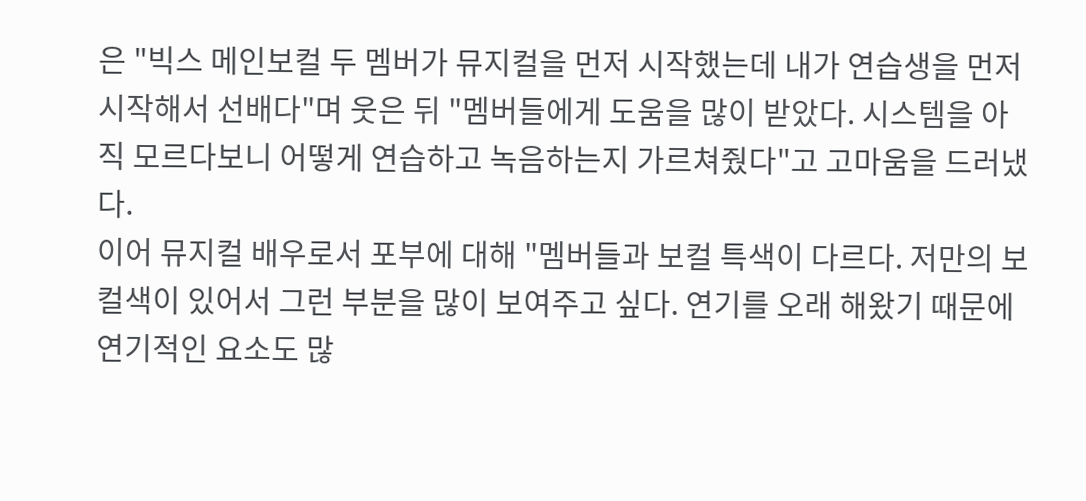은 "빅스 메인보컬 두 멤버가 뮤지컬을 먼저 시작했는데 내가 연습생을 먼저 시작해서 선배다"며 웃은 뒤 "멤버들에게 도움을 많이 받았다. 시스템을 아직 모르다보니 어떻게 연습하고 녹음하는지 가르쳐줬다"고 고마움을 드러냈다.
이어 뮤지컬 배우로서 포부에 대해 "멤버들과 보컬 특색이 다르다. 저만의 보컬색이 있어서 그런 부분을 많이 보여주고 싶다. 연기를 오래 해왔기 때문에 연기적인 요소도 많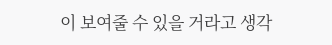이 보여줄 수 있을 거라고 생각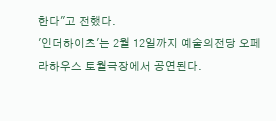한다"고 전했다.
'인더하이츠'는 2월 12일까지 예술의전당 오페라하우스 토월극장에서 공연된다.